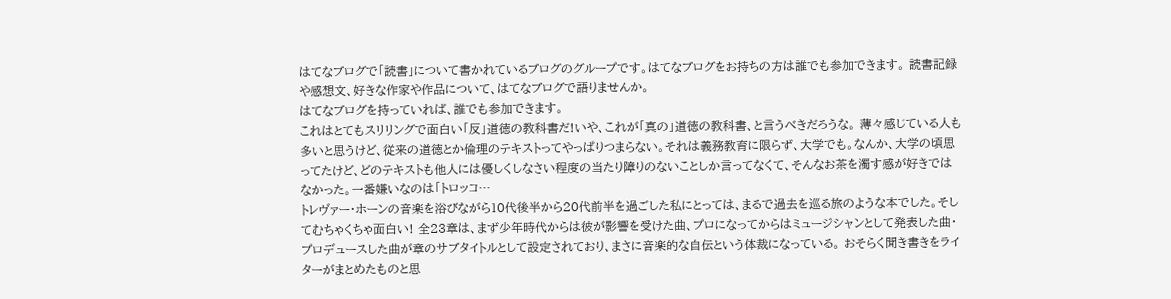はてなブログで「読書」について書かれているブログのグループです。はてなブログをお持ちの方は誰でも参加できます。 読書記録や感想文、好きな作家や作品について、はてなブログで語りませんか。
はてなブログを持っていれば、誰でも参加できます。
これはとてもスリリングで面白い「反」道徳の教科書だ!いや、これが「真の」道徳の教科書、と言うべきだろうな。 薄々感じている人も多いと思うけど、従来の道徳とか倫理のテキストってやっぱりつまらない。それは義務教育に限らず、大学でも。なんか、大学の頃思ってたけど、どのテキストも他人には優しくしなさい程度の当たり障りのないことしか言ってなくて、そんなお茶を濁す感が好きではなかった。一番嫌いなのは「トロッコ…
トレヴァー・ホーンの音楽を浴びながら10代後半から20代前半を過ごした私にとっては、まるで過去を巡る旅のような本でした。そしてむちゃくちゃ面白い! 全23章は、まず少年時代からは彼が影響を受けた曲、プロになってからはミュージシャンとして発表した曲・プロデュースした曲が章のサブタイトルとして設定されており、まさに音楽的な自伝という体裁になっている。 おそらく聞き書きをライターがまとめたものと思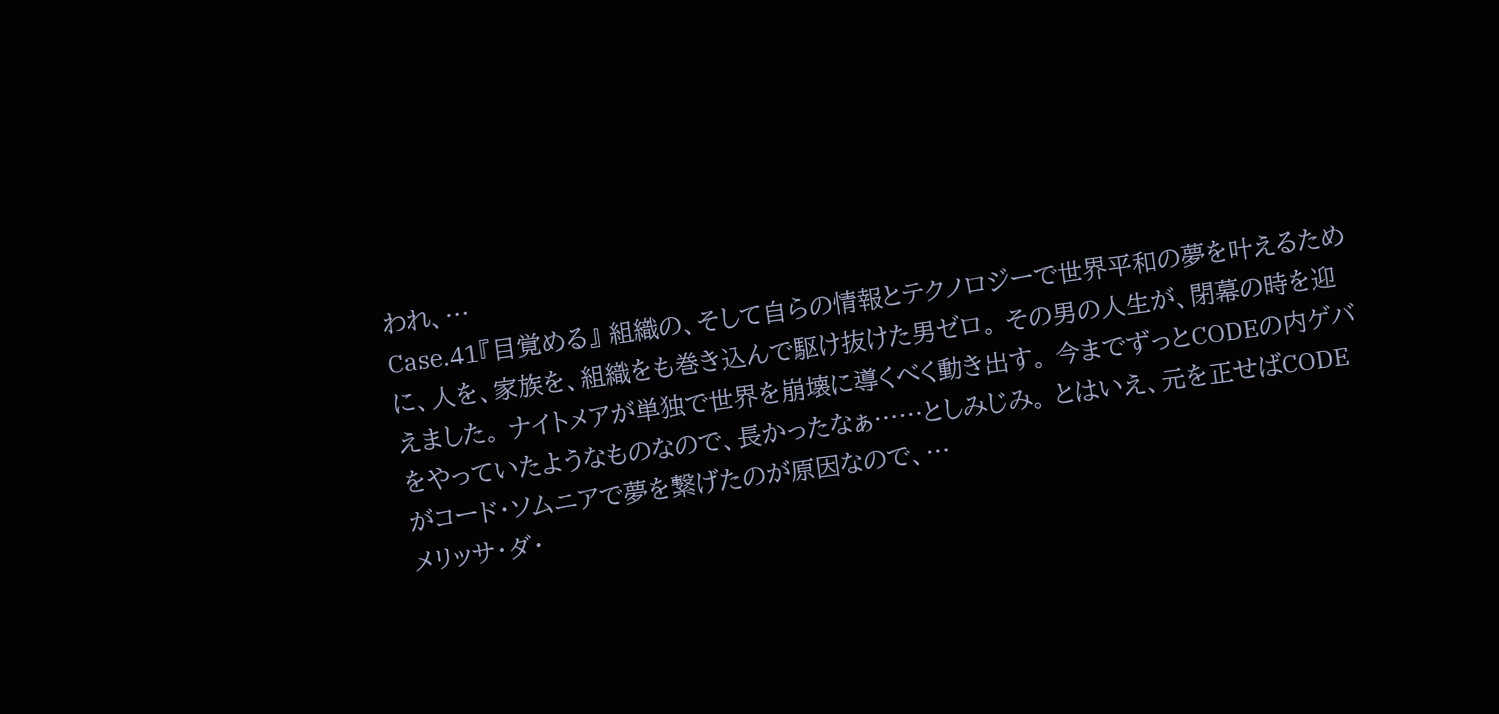われ、…
Case.41『目覚める』 組織の、そして自らの情報とテクノロジーで世界平和の夢を叶えるために、人を、家族を、組織をも巻き込んで駆け抜けた男ゼロ。 その男の人生が、閉幕の時を迎えました。 ナイトメアが単独で世界を崩壊に導くべく動き出す。 今までずっとCODEの内ゲバをやっていたようなものなので、長かったなぁ……としみじみ。 とはいえ、元を正せばCODEがコード・ソムニアで夢を繋げたのが原因なので、…
メリッサ・ダ・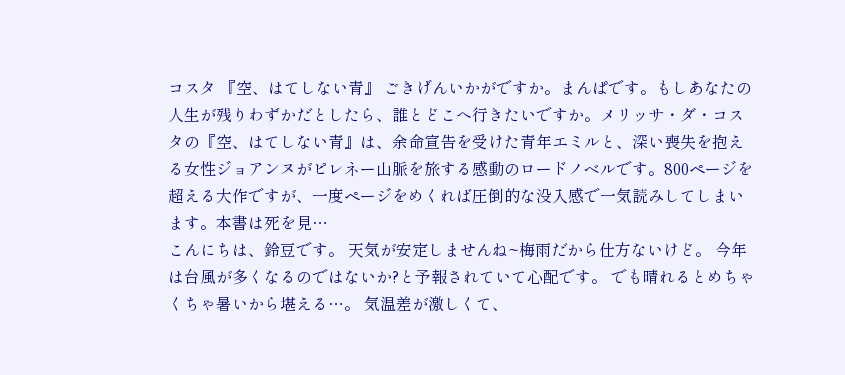コスタ 『空、はてしない青』 ごきげんいかがですか。まんぱです。もしあなたの人生が残りわずかだとしたら、誰とどこへ行きたいですか。メリッサ・ダ・コスタの『空、はてしない青』は、余命宣告を受けた青年エミルと、深い喪失を抱える女性ジョアンヌがピレネー山脈を旅する感動のロードノベルです。800ページを超える大作ですが、一度ページをめくれば圧倒的な没入感で一気読みしてしまいます。本書は死を見…
こんにちは、鈴豆です。 天気が安定しませんね~梅雨だから仕方ないけど。 今年は台風が多くなるのではないか?と予報されていて心配です。 でも晴れるとめちゃくちゃ暑いから堪える…。 気温差が激しくて、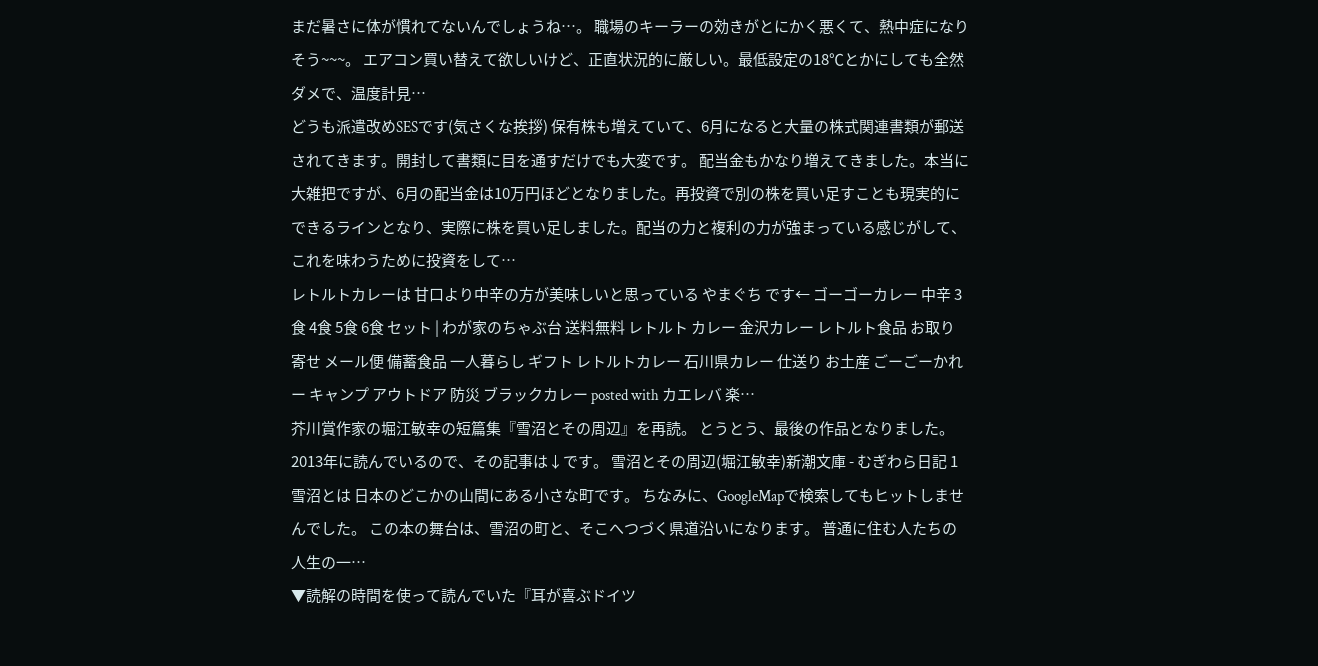まだ暑さに体が慣れてないんでしょうね…。 職場のキーラーの効きがとにかく悪くて、熱中症になりそう~~~。 エアコン買い替えて欲しいけど、正直状況的に厳しい。最低設定の18℃とかにしても全然ダメで、温度計見…
どうも派遣改めSESです(気さくな挨拶) 保有株も増えていて、6月になると大量の株式関連書類が郵送されてきます。開封して書類に目を通すだけでも大変です。 配当金もかなり増えてきました。本当に大雑把ですが、6月の配当金は10万円ほどとなりました。再投資で別の株を買い足すことも現実的にできるラインとなり、実際に株を買い足しました。配当の力と複利の力が強まっている感じがして、これを味わうために投資をして…
レトルトカレーは 甘口より中辛の方が美味しいと思っている やまぐち です← ゴーゴーカレー 中辛 3食 4食 5食 6食 セット | わが家のちゃぶ台 送料無料 レトルト カレー 金沢カレー レトルト食品 お取り寄せ メール便 備蓄食品 一人暮らし ギフト レトルトカレー 石川県カレー 仕送り お土産 ごーごーかれー キャンプ アウトドア 防災 ブラックカレー posted with カエレバ 楽…
芥川賞作家の堀江敏幸の短篇集『雪沼とその周辺』を再読。 とうとう、最後の作品となりました。 2013年に読んでいるので、その記事は↓です。 雪沼とその周辺(堀江敏幸)新潮文庫 - むぎわら日記 1 雪沼とは 日本のどこかの山間にある小さな町です。 ちなみに、GoogleMapで検索してもヒットしませんでした。 この本の舞台は、雪沼の町と、そこへつづく県道沿いになります。 普通に住む人たちの人生の一…
▼読解の時間を使って読んでいた『耳が喜ぶドイツ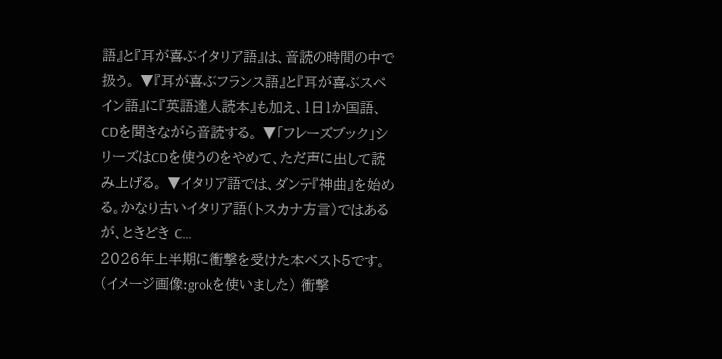語』と『耳が喜ぶイタリア語』は、音読の時間の中で扱う。 ▼『耳が喜ぶフランス語』と『耳が喜ぶスペイン語』に『英語達人読本』も加え、1日1か国語、CDを聞きながら音読する。 ▼「フレーズブック」シリーズはCDを使うのをやめて、ただ声に出して読み上げる。 ▼イタリア語では、ダンテ『神曲』を始める。かなり古いイタリア語(トスカナ方言)ではあるが、ときどき C…
2026年上半期に衝撃を受けた本ベスト5です。(イメージ画像:grokを使いました) 衝撃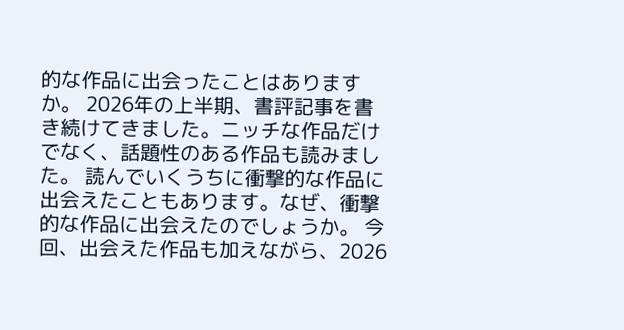的な作品に出会ったことはありますか。 2026年の上半期、書評記事を書き続けてきました。ニッチな作品だけでなく、話題性のある作品も読みました。 読んでいくうちに衝撃的な作品に出会えたこともあります。なぜ、衝撃的な作品に出会えたのでしょうか。 今回、出会えた作品も加えながら、2026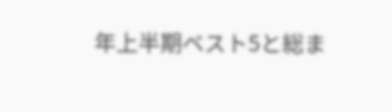年上半期ベスト5と総ま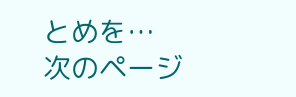とめを…
次のページ